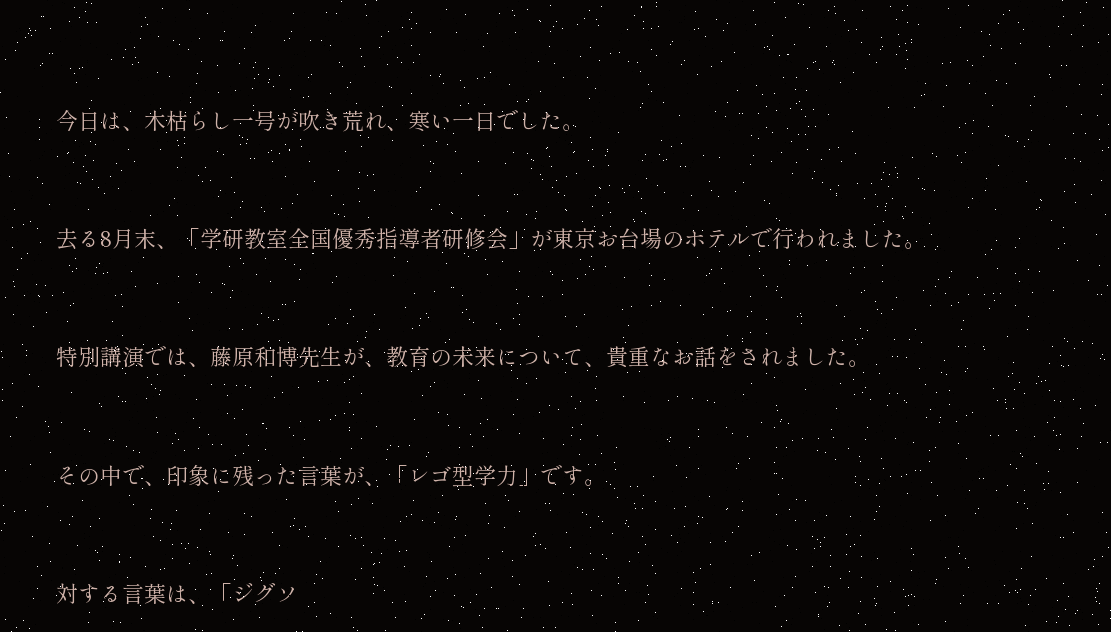今日は、木枯らし一号が吹き荒れ、寒い一日でした。



去る8月末、「学研教室全国優秀指導者研修会」が東京お台場のホテルで行われました。



特別講演では、藤原和博先生が、教育の未来について、貴重なお話をされました。



その中で、印象に残った言葉が、「レゴ型学力」です。



対する言葉は、「ジグソ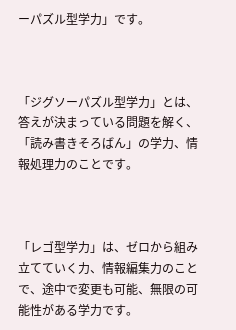ーパズル型学力」です。



「ジグソーパズル型学力」とは、答えが決まっている問題を解く、「読み書きそろばん」の学力、情報処理力のことです。



「レゴ型学力」は、ゼロから組み立てていく力、情報編集力のことで、途中で変更も可能、無限の可能性がある学力です。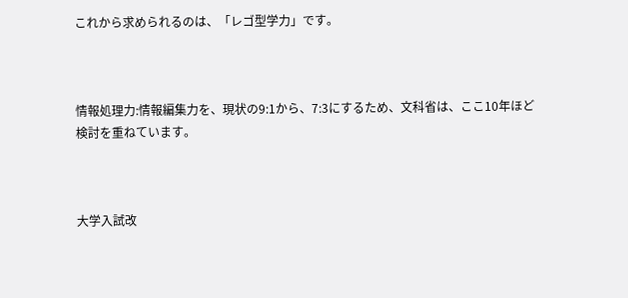これから求められるのは、「レゴ型学力」です。



情報処理力:情報編集力を、現状の9:1から、7:3にするため、文科省は、ここ10年ほど検討を重ねています。



大学入試改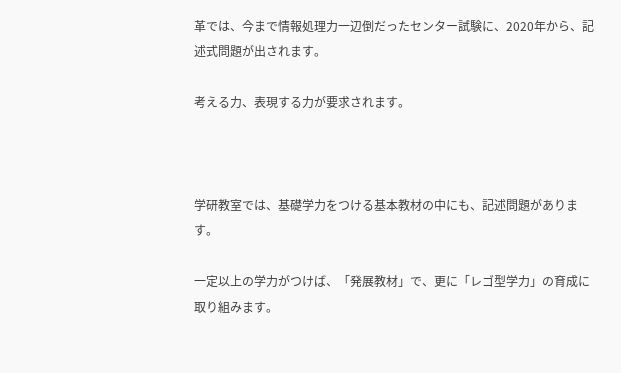革では、今まで情報処理力一辺倒だったセンター試験に、2020年から、記述式問題が出されます。

考える力、表現する力が要求されます。



学研教室では、基礎学力をつける基本教材の中にも、記述問題があります。

一定以上の学力がつけば、「発展教材」で、更に「レゴ型学力」の育成に取り組みます。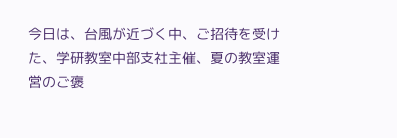今日は、台風が近づく中、ご招待を受けた、学研教室中部支社主催、夏の教室運営のご褒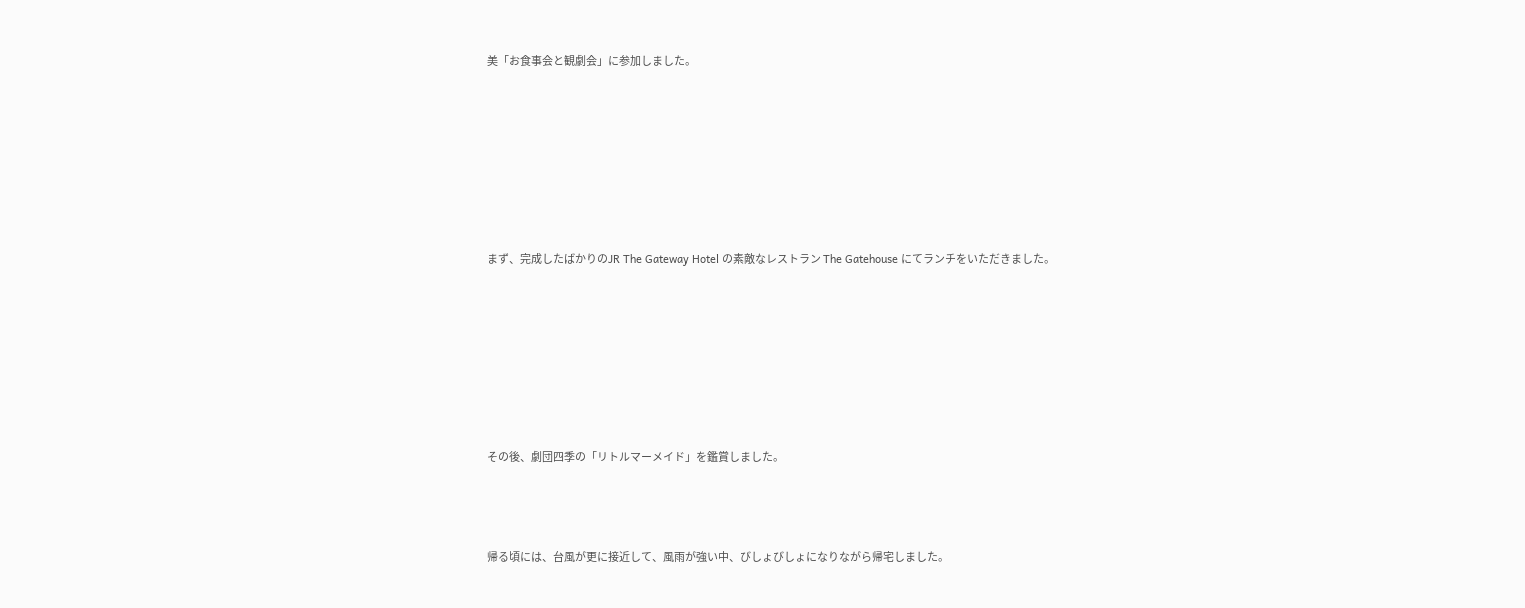美「お食事会と観劇会」に参加しました。







まず、完成したばかりのJR The Gateway Hotel の素敵なレストラン The Gatehouse にてランチをいただきました。







その後、劇団四季の「リトルマーメイド」を鑑賞しました。



帰る頃には、台風が更に接近して、風雨が強い中、びしょびしょになりながら帰宅しました。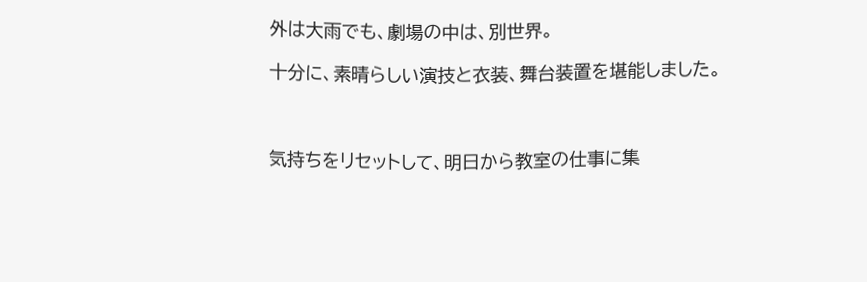外は大雨でも、劇場の中は、別世界。

十分に、素晴らしい演技と衣装、舞台装置を堪能しました。



気持ちをリセットして、明日から教室の仕事に集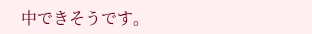中できそうです。